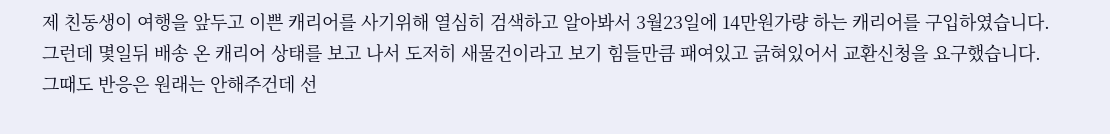제 친동생이 여행을 앞두고 이쁜 캐리어를 사기위해 열심히 검색하고 알아봐서 3월23일에 14만원가량 하는 캐리어를 구입하였습니다.
그런데 몇일뒤 배송 온 캐리어 상태를 보고 나서 도저히 새물건이라고 보기 힘들만큼 패여있고 긁혀있어서 교환신청을 요구했습니다.
그때도 반응은 원래는 안해주건데 선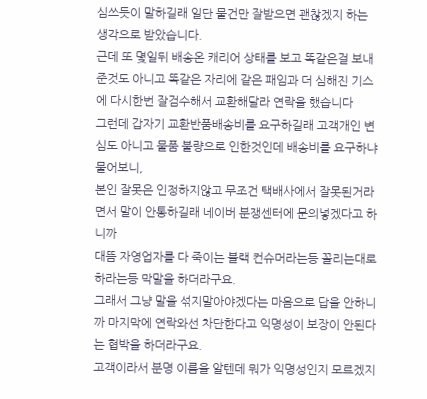심쓰듯이 말하길래 일단 물건만 잘받으면 괜찮겠지 하는 생각으로 받았습니다.
근데 또 몇일뒤 배송온 캐리어 상태를 보고 똑같은걸 보내준것도 아니고 똑같은 자리에 같은 패임과 더 심해진 기스에 다시한번 잘검수해서 교환해달라 연락을 했습니다
그런데 갑자기 교환반품배송비를 요구하길래 고객개인 변심도 아니고 물품 불량으로 인한것인데 배송비를 요구하냐 물어보니,
본인 잘못은 인정하지않고 무조건 택배사에서 잘못된거라면서 말이 안통하길래 네이버 분쟁센터에 문의넣겠다고 하니까
대뜸 자영업자를 다 죽이는 블랙 컨슈머라는등 꼴리는대로 하라는등 막말을 하더라구요.
그래서 그냥 말을 섞지말아야겠다는 마음으로 답을 안하니까 마지막에 연락와선 차단한다고 익명성이 보장이 안된다는 협박을 하더라구요.
고객이라서 분명 이름을 알텐데 뭐가 익명성인지 모르겠지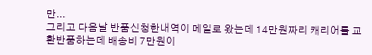만...
그리고 다음날 반품신청한내역이 메일로 왔는데 14만원짜리 캐리어를 교환반품하는데 배송비 7만원이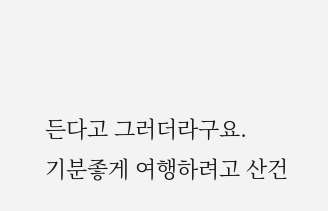든다고 그러더라구요.
기분좋게 여행하려고 산건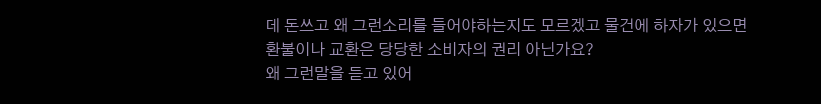데 돈쓰고 왜 그런소리를 들어야하는지도 모르겠고 물건에 하자가 있으면 환불이나 교환은 당당한 소비자의 권리 아닌가요?
왜 그런말을 듣고 있어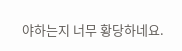야하는지 너무 황당하네요.